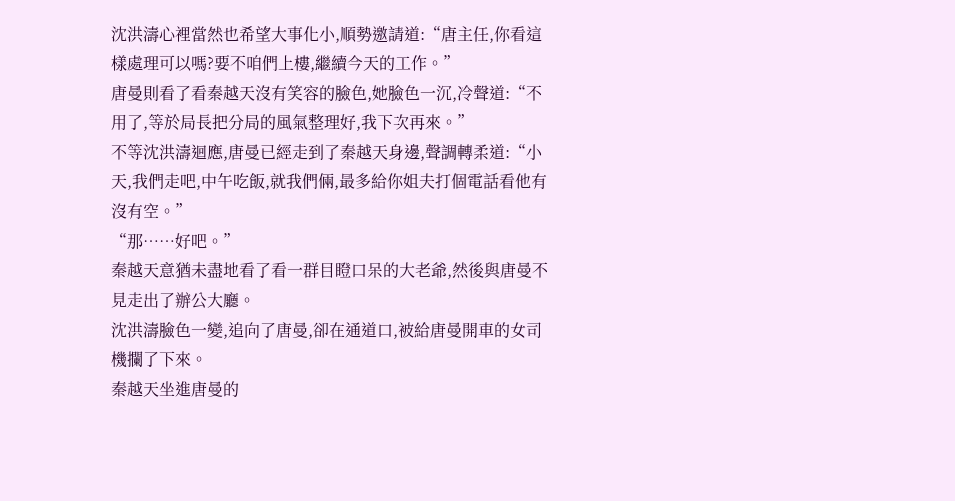沈洪濤心裡當然也希望大事化小,順勢邀請道:“唐主任,你看這樣處理可以嗎?要不咱們上樓,繼續今天的工作。”
唐曼則看了看秦越天沒有笑容的臉色,她臉色一沉,冷聲道:“不用了,等於局長把分局的風氣整理好,我下次再來。”
不等沈洪濤迴應,唐曼已經走到了秦越天身邊,聲調轉柔道:“小天,我們走吧,中午吃飯,就我們倆,最多給你姐夫打個電話看他有沒有空。”
“那……好吧。”
秦越天意猶未盡地看了看一群目瞪口呆的大老爺,然後與唐曼不見走出了辦公大廳。
沈洪濤臉色一變,追向了唐曼,卻在通道口,被給唐曼開車的女司機攔了下來。
秦越天坐進唐曼的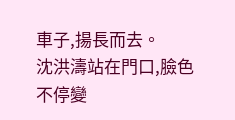車子,揚長而去。
沈洪濤站在門口,臉色不停變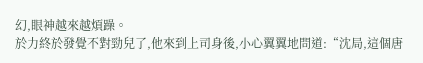幻,眼神越來越煩躁。
於力終於發覺不對勁兒了,他來到上司身後,小心翼翼地問道:“沈局,這個唐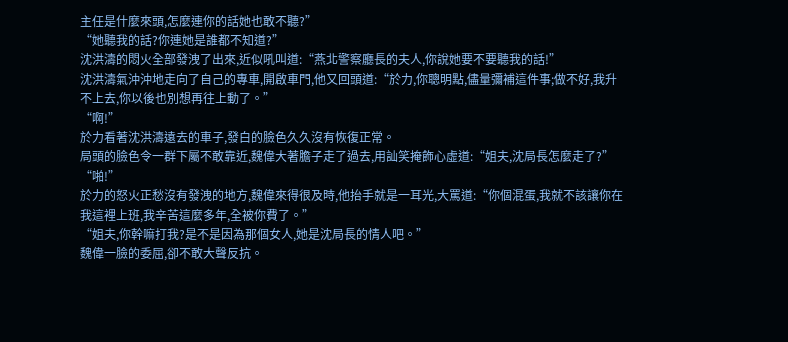主任是什麼來頭,怎麼連你的話她也敢不聽?”
“她聽我的話?你連她是誰都不知道?”
沈洪濤的悶火全部發洩了出來,近似吼叫道:“燕北警察廳長的夫人,你說她要不要聽我的話!”
沈洪濤氣沖沖地走向了自己的專車,開啟車門,他又回頭道:“於力,你聰明點,儘量彌補這件事;做不好,我升不上去,你以後也別想再往上動了。”
“啊!”
於力看著沈洪濤遠去的車子,發白的臉色久久沒有恢復正常。
局頭的臉色令一群下屬不敢靠近,魏偉大著膽子走了過去,用訕笑掩飾心虛道:“姐夫,沈局長怎麼走了?”
“啪!”
於力的怒火正愁沒有發洩的地方,魏偉來得很及時,他抬手就是一耳光,大罵道:“你個混蛋,我就不該讓你在我這裡上班,我辛苦這麼多年,全被你費了。”
“姐夫,你幹嘛打我?是不是因為那個女人,她是沈局長的情人吧。”
魏偉一臉的委屈,卻不敢大聲反抗。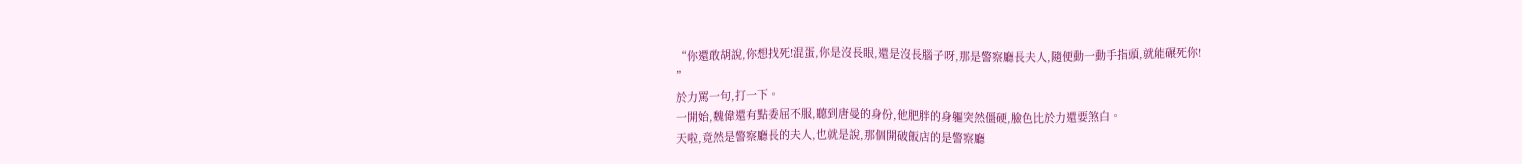“你還敢胡說,你想找死!混蛋,你是沒長眼,還是沒長腦子呀,那是警察廳長夫人,隨便動一動手指頭,就能碾死你!
”
於力罵一句,打一下。
一開始,魏偉還有點委屈不服,聽到唐曼的身份,他肥胖的身軀突然僵硬,臉色比於力還要煞白。
天啦,竟然是警察廳長的夫人,也就是說,那個開破飯店的是警察廳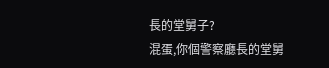長的堂舅子?
混蛋,你個警察廳長的堂舅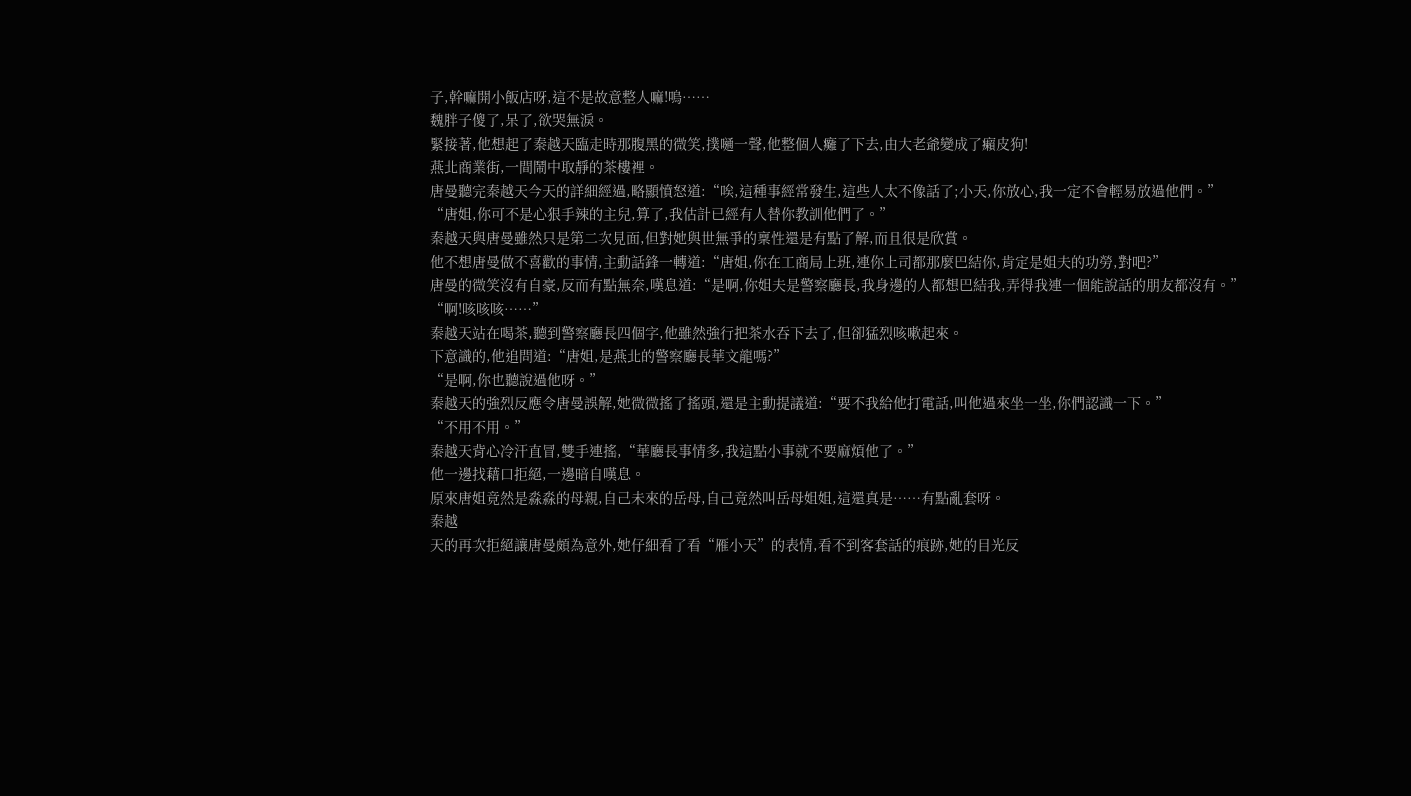子,幹嘛開小飯店呀,這不是故意整人嘛!嗚……
魏胖子傻了,呆了,欲哭無淚。
緊接著,他想起了秦越天臨走時那腹黑的微笑,撲嗵一聲,他整個人癱了下去,由大老爺變成了癩皮狗!
燕北商業街,一間鬧中取靜的茶樓裡。
唐曼聽完秦越天今天的詳細經過,略顯憤怒道:“唉,這種事經常發生,這些人太不像話了;小天,你放心,我一定不會輕易放過他們。”
“唐姐,你可不是心狠手辣的主兒,算了,我估計已經有人替你教訓他們了。”
秦越天與唐曼雖然只是第二次見面,但對她與世無爭的稟性還是有點了解,而且很是欣賞。
他不想唐曼做不喜歡的事情,主動話鋒一轉道:“唐姐,你在工商局上班,連你上司都那麼巴結你,肯定是姐夫的功勞,對吧?”
唐曼的微笑沒有自豪,反而有點無奈,嘆息道:“是啊,你姐夫是警察廳長,我身邊的人都想巴結我,弄得我連一個能說話的朋友都沒有。”
“啊!咳咳咳……”
秦越天站在喝茶,聽到警察廳長四個字,他雖然強行把茶水吞下去了,但卻猛烈咳嗽起來。
下意識的,他追問道:“唐姐,是燕北的警察廳長華文龍嗎?”
“是啊,你也聽說過他呀。”
秦越天的強烈反應令唐曼誤解,她微微搖了搖頭,還是主動提議道:“要不我給他打電話,叫他過來坐一坐,你們認識一下。”
“不用不用。”
秦越天背心冷汗直冒,雙手連搖,“華廳長事情多,我這點小事就不要麻煩他了。”
他一邊找藉口拒絕,一邊暗自嘆息。
原來唐姐竟然是淼淼的母親,自己未來的岳母,自己竟然叫岳母姐姐,這還真是……有點亂套呀。
秦越
天的再次拒絕讓唐曼頗為意外,她仔細看了看“雁小天”的表情,看不到客套話的痕跡,她的目光反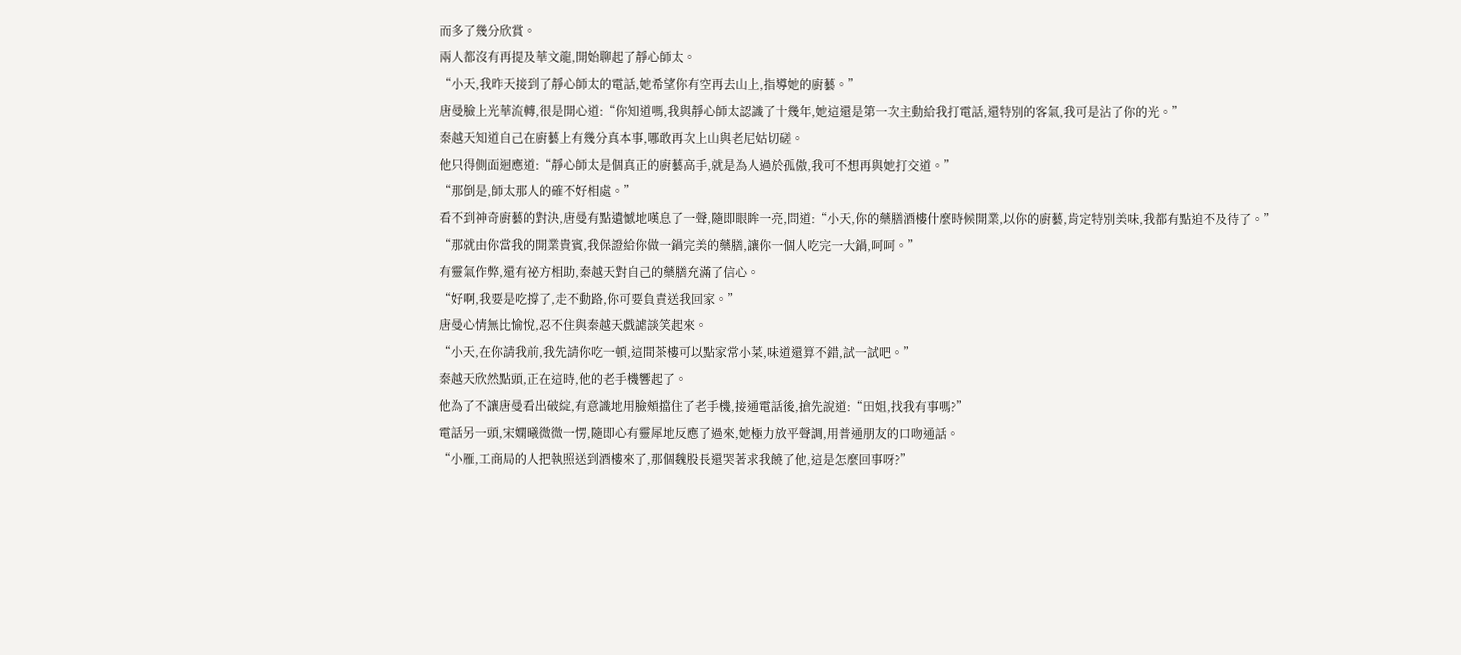而多了幾分欣賞。
兩人都沒有再提及華文龍,開始聊起了靜心師太。
“小天,我昨天接到了靜心師太的電話,她希望你有空再去山上,指導她的廚藝。”
唐曼臉上光華流轉,很是開心道:“你知道嗎,我與靜心師太認識了十幾年,她這還是第一次主動給我打電話,還特別的客氣,我可是沾了你的光。”
秦越天知道自己在廚藝上有幾分真本事,哪敢再次上山與老尼姑切磋。
他只得側面迴應道:“靜心師太是個真正的廚藝高手,就是為人過於孤傲,我可不想再與她打交道。”
“那倒是,師太那人的確不好相處。”
看不到神奇廚藝的對決,唐曼有點遺憾地嘆息了一聲,隨即眼眸一亮,問道:“小天,你的藥膳酒樓什麼時候開業,以你的廚藝,肯定特別美味,我都有點迫不及待了。”
“那就由你當我的開業貴賓,我保證給你做一鍋完美的藥膳,讓你一個人吃完一大鍋,呵呵。”
有靈氣作弊,還有祕方相助,秦越天對自己的藥膳充滿了信心。
“好啊,我要是吃撐了,走不動路,你可要負責送我回家。”
唐曼心情無比愉悅,忍不住與秦越天戲謔談笑起來。
“小天,在你請我前,我先請你吃一頓,這間茶樓可以點家常小菜,味道還算不錯,試一試吧。”
秦越天欣然點頭,正在這時,他的老手機響起了。
他為了不讓唐曼看出破綻,有意識地用臉頰擋住了老手機,接通電話後,搶先說道:“田姐,找我有事嗎?”
電話另一頭,宋嫻曦微微一愣,隨即心有靈犀地反應了過來,她極力放平聲調,用普通朋友的口吻通話。
“小雁,工商局的人把執照送到酒樓來了,那個魏股長還哭著求我饒了他,這是怎麼回事呀?”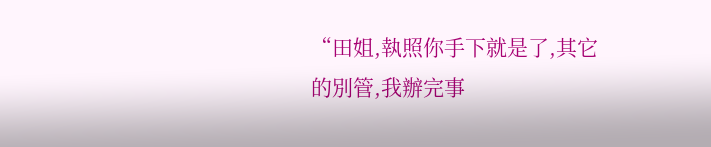“田姐,執照你手下就是了,其它的別管,我辦完事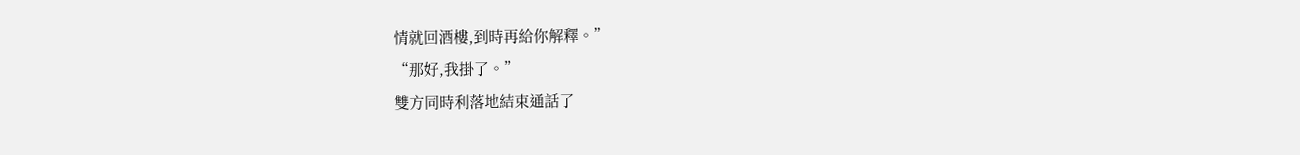情就回酒樓,到時再給你解釋。”
“那好,我掛了。”
雙方同時利落地結束通話了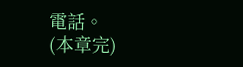電話。
(本章完)